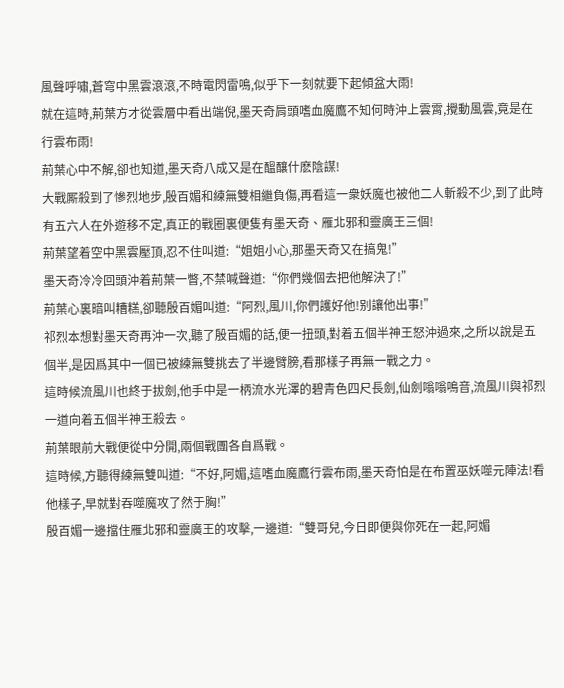風聲呼嘯,蒼穹中黑雲滾滾,不時電閃雷鳴,似乎下一刻就要下起傾盆大雨!
就在這時,荊葉方才從雲層中看出端倪,墨天奇肩頭嗜血魔鷹不知何時沖上雲霄,攪動風雲,竟是在行雲布雨!
荊葉心中不解,卻也知道,墨天奇八成又是在醞釀什麽陰謀!
大戰厮殺到了慘烈地步,殷百媚和練無雙相繼負傷,再看這一衆妖魔也被他二人斬殺不少,到了此時有五六人在外遊移不定,真正的戰圈裏便隻有墨天奇、雁北邪和靈廣王三個!
荊葉望着空中黑雲壓頂,忍不住叫道:“姐姐小心,那墨天奇又在搞鬼!”
墨天奇冷冷回頭沖着荊葉一瞥,不禁喊聲道:“你們幾個去把他解決了!”
荊葉心裏暗叫糟糕,卻聽殷百媚叫道:“阿烈,風川,你們護好他!别讓他出事!”
祁烈本想對墨天奇再沖一次,聽了殷百媚的話,便一扭頭,對着五個半神王怒沖過來,之所以說是五個半,是因爲其中一個已被練無雙挑去了半邊臂膀,看那樣子再無一戰之力。
這時候流風川也終于拔劍,他手中是一柄流水光澤的碧青色四尺長劍,仙劍嗡嗡鳴音,流風川與祁烈一道向着五個半神王殺去。
荊葉眼前大戰便從中分開,兩個戰團各自爲戰。
這時候,方聽得練無雙叫道:“不好,阿媚,這嗜血魔鷹行雲布雨,墨天奇怕是在布置巫妖噬元陣法!看他樣子,早就對吞噬魔攻了然于胸!”
殷百媚一邊擋住雁北邪和靈廣王的攻擊,一邊道:“雙哥兒,今日即便與你死在一起,阿媚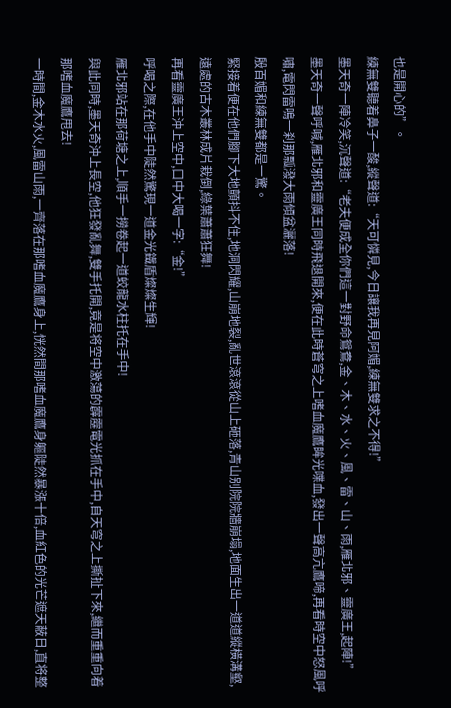也是開心的”。
練無雙聽着鼻子一酸,縱聲道:“天可憐見,今日讓我再見阿媚,練無雙求之不得!”
墨天奇一陣冷笑,沉聲道:“老夫便成全你們這一對野命鴛鴦,金、木、水、火、風、雷、山、雨,雁北邪、靈廣王,起陣!”
墨天奇一聲呼喊,雁北邪和靈廣王同時飛退開來,便在此時蒼穹之上嗜血魔鷹眸光喋血,發出一聲高亢鷹啼,再看時空中怒風呼嘯,電閃雷鳴一刹那瓢潑大雨傾盆灑落!
殷百媚和練無雙都是一驚。
緊接着便在他們腳下大地顫抖不住,地洞閃耀,山崩地裂,亂世滾滾從山上砸落,青山别院院牆崩塌,地面生出一道道縱橫溝壑,遠處的古木叢林成片栽倒,綠葉蕭蕭狂舞!
再看靈廣王沖上空中,口中大喝一字:“金!”
呼喝之際,在他手中陡然驚現一道金光鐵盾燦燦生輝!
雁北邪站在那荷塘之上,順手一撈卷起一道蛟龍水柱托在手中!
與此同時,墨天奇沖上長空,他狂發亂舞,雙手托開,竟是将空中激蕩的霹靂電光抓在手中,自天穹之上撕扯下來,繼而重重向着那嗜血魔鷹甩去!
一時間,金木水火,風雷山雨,一齊落在那嗜血魔鷹身上,恍然間那嗜血魔鷹身軀陡然暴漲十倍,血紅色的光芒遮天蔽日,直将整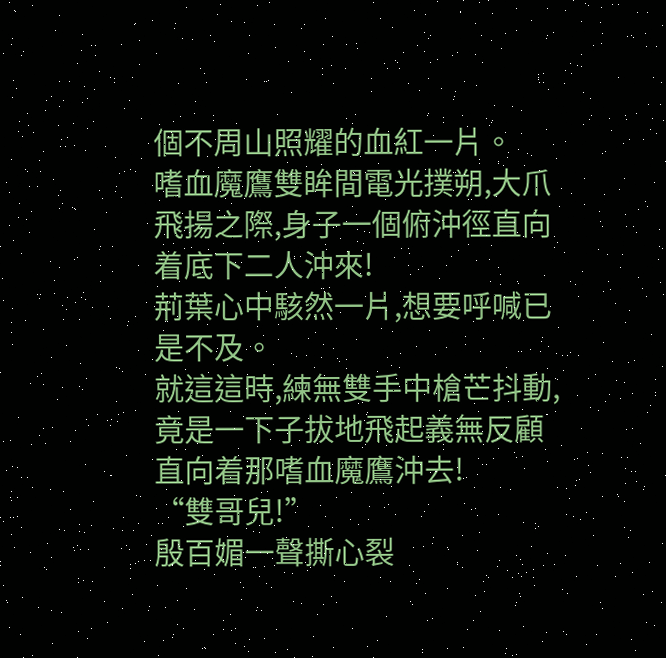個不周山照耀的血紅一片。
嗜血魔鷹雙眸間電光撲朔,大爪飛揚之際,身子一個俯沖徑直向着底下二人沖來!
荊葉心中駭然一片,想要呼喊已是不及。
就這這時,練無雙手中槍芒抖動,竟是一下子拔地飛起義無反顧直向着那嗜血魔鷹沖去!
“雙哥兒!”
殷百媚一聲撕心裂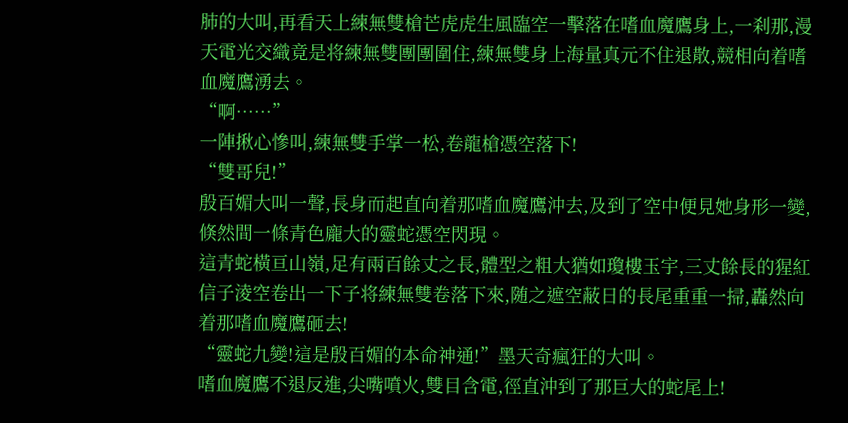肺的大叫,再看天上練無雙槍芒虎虎生風臨空一擊落在嗜血魔鷹身上,一刹那,漫天電光交織竟是将練無雙團團圍住,練無雙身上海量真元不住退散,競相向着嗜血魔鷹湧去。
“啊……”
一陣揪心慘叫,練無雙手掌一松,卷龍槍憑空落下!
“雙哥兒!”
殷百媚大叫一聲,長身而起直向着那嗜血魔鷹沖去,及到了空中便見她身形一變,倏然間一條青色龐大的靈蛇憑空閃現。
這青蛇橫亘山嶺,足有兩百餘丈之長,體型之粗大猶如瓊樓玉宇,三丈餘長的猩紅信子淩空卷出一下子将練無雙卷落下來,随之遮空蔽日的長尾重重一掃,轟然向着那嗜血魔鷹砸去!
“靈蛇九變!這是殷百媚的本命神通!”墨天奇瘋狂的大叫。
嗜血魔鷹不退反進,尖嘴噴火,雙目含電,徑直沖到了那巨大的蛇尾上!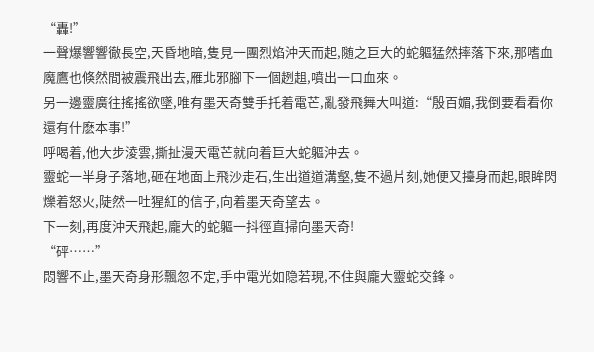“轟!”
一聲爆響響徹長空,天昏地暗,隻見一團烈焰沖天而起,随之巨大的蛇軀猛然摔落下來,那嗜血魔鷹也倏然間被震飛出去,雁北邪腳下一個趔趄,噴出一口血來。
另一邊靈廣往搖搖欲墜,唯有墨天奇雙手托着電芒,亂發飛舞大叫道:“殷百媚,我倒要看看你還有什麽本事!”
呼喝着,他大步淩雲,撕扯漫天電芒就向着巨大蛇軀沖去。
靈蛇一半身子落地,砸在地面上飛沙走石,生出道道溝壑,隻不過片刻,她便又擡身而起,眼眸閃爍着怒火,陡然一吐猩紅的信子,向着墨天奇望去。
下一刻,再度沖天飛起,龐大的蛇軀一抖徑直掃向墨天奇!
“砰……”
悶響不止,墨天奇身形飄忽不定,手中電光如隐若現,不住與龐大靈蛇交鋒。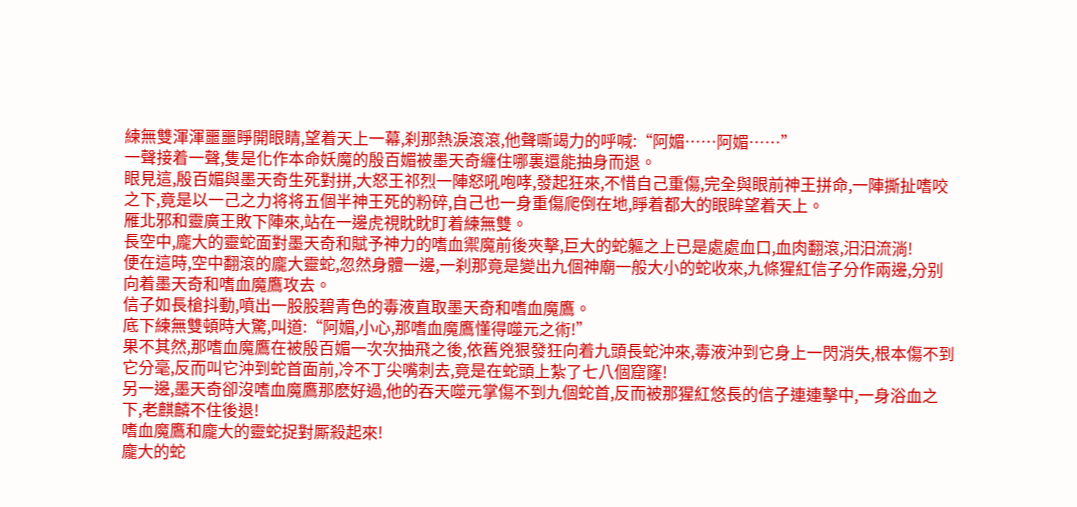練無雙渾渾噩噩睜開眼睛,望着天上一幕,刹那熱淚滾滾,他聲嘶竭力的呼喊:“阿媚……阿媚……”
一聲接着一聲,隻是化作本命妖魔的殷百媚被墨天奇纏住哪裏還能抽身而退。
眼見這,殷百媚與墨天奇生死對拼,大怒王祁烈一陣怒吼咆哮,發起狂來,不惜自己重傷,完全與眼前神王拼命,一陣撕扯嗜咬之下,竟是以一己之力将将五個半神王死的粉碎,自己也一身重傷爬倒在地,睜着都大的眼眸望着天上。
雁北邪和靈廣王敗下陣來,站在一邊虎視眈眈盯着練無雙。
長空中,龐大的靈蛇面對墨天奇和賦予神力的嗜血禦魔前後夾擊,巨大的蛇軀之上已是處處血口,血肉翻滾,汩汩流淌!
便在這時,空中翻滾的龐大靈蛇,忽然身體一邊,一刹那竟是變出九個神廟一般大小的蛇收來,九條猩紅信子分作兩邊,分别向着墨天奇和嗜血魔鷹攻去。
信子如長槍抖動,噴出一股股碧青色的毒液直取墨天奇和嗜血魔鷹。
底下練無雙頓時大驚,叫道:“阿媚,小心,那嗜血魔鷹懂得噬元之術!”
果不其然,那嗜血魔鷹在被殷百媚一次次抽飛之後,依舊兇狠發狂向着九頭長蛇沖來,毒液沖到它身上一閃消失,根本傷不到它分毫,反而叫它沖到蛇首面前,冷不丁尖嘴刺去,竟是在蛇頭上紮了七八個窟窿!
另一邊,墨天奇卻沒嗜血魔鷹那麽好過,他的吞天噬元掌傷不到九個蛇首,反而被那猩紅悠長的信子連連擊中,一身浴血之下,老麒麟不住後退!
嗜血魔鷹和龐大的靈蛇捉對厮殺起來!
龐大的蛇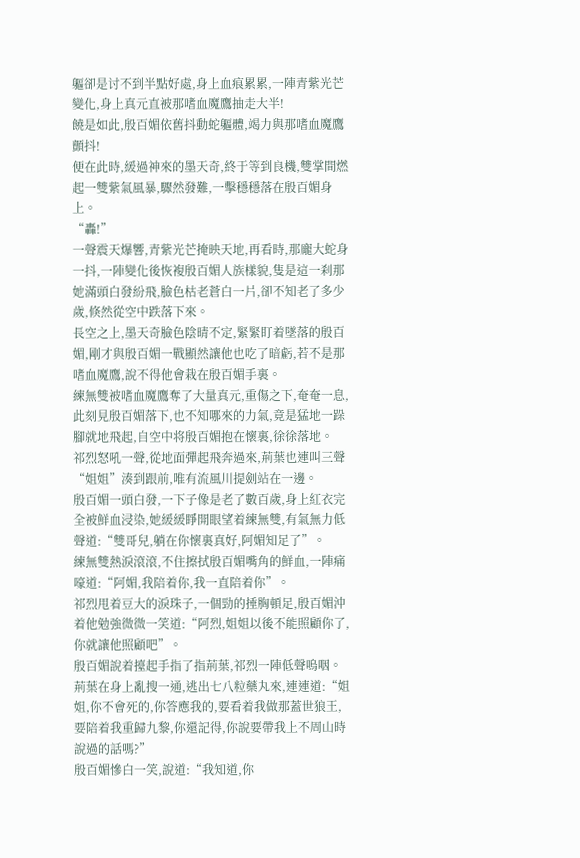軀卻是讨不到半點好處,身上血痕累累,一陣青紫光芒變化,身上真元直被那嗜血魔鷹抽走大半!
饒是如此,殷百媚依舊抖動蛇軀體,竭力與那嗜血魔鷹顫抖!
便在此時,緩過神來的墨天奇,終于等到良機,雙掌間燃起一雙紫氣風暴,驟然發難,一擊穩穩落在殷百媚身上。
“轟!”
一聲震天爆響,青紫光芒掩映天地,再看時,那龐大蛇身一抖,一陣變化後恢複殷百媚人族樣貌,隻是這一刹那她滿頭白發紛飛,臉色枯老蒼白一片,卻不知老了多少歲,倏然從空中跌落下來。
長空之上,墨天奇臉色陰晴不定,緊緊盯着墜落的殷百媚,剛才與殷百媚一戰顯然讓他也吃了暗虧,若不是那嗜血魔鷹,說不得他會栽在殷百媚手裏。
練無雙被嗜血魔鷹奪了大量真元,重傷之下,奄奄一息,此刻見殷百媚落下,也不知哪來的力氣,竟是猛地一跺腳就地飛起,自空中将殷百媚抱在懷裏,徐徐落地。
祁烈怒吼一聲,從地面彈起飛奔過來,荊葉也連叫三聲“姐姐”湊到跟前,唯有流風川提劍站在一邊。
殷百媚一頭白發,一下子像是老了數百歲,身上紅衣完全被鮮血浸染,她緩緩睜開眼望着練無雙,有氣無力低聲道:“雙哥兒,躺在你懷裏真好,阿媚知足了”。
練無雙熱淚滾滾,不住擦拭殷百媚嘴角的鮮血,一陣痛嚎道:“阿媚,我陪着你,我一直陪着你”。
祁烈甩着豆大的淚珠子,一個勁的捶胸頓足,殷百媚沖着他勉強微微一笑道:“阿烈,姐姐以後不能照顧你了,你就讓他照顧吧”。
殷百媚說着擡起手指了指荊葉,祁烈一陣低聲嗚咽。
荊葉在身上亂搜一通,逃出七八粒藥丸來,連連道:“姐姐,你不會死的,你答應我的,要看着我做那蓋世狼王,要陪着我重歸九黎,你還記得,你說要帶我上不周山時說過的話嗎?”
殷百媚慘白一笑,說道:“我知道,你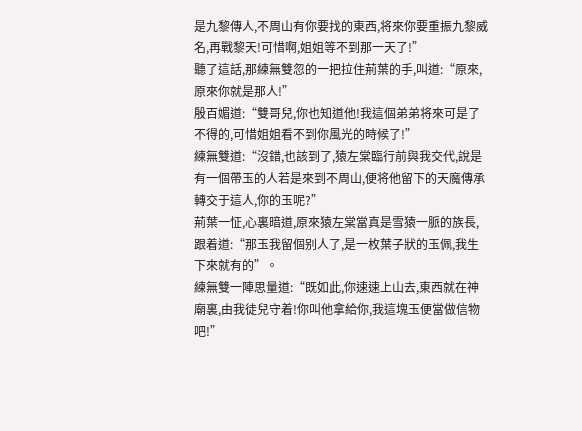是九黎傳人,不周山有你要找的東西,将來你要重振九黎威名,再戰黎天!可惜啊,姐姐等不到那一天了!”
聽了這話,那練無雙忽的一把拉住荊葉的手,叫道:“原來,原來你就是那人!”
殷百媚道:“雙哥兒,你也知道他!我這個弟弟将來可是了不得的,可惜姐姐看不到你風光的時候了!”
練無雙道:“沒錯,也該到了,猿左棠臨行前與我交代,說是有一個帶玉的人若是來到不周山,便将他留下的天魔傳承轉交于這人,你的玉呢?”
荊葉一怔,心裏暗道,原來猿左棠當真是雪猿一脈的族長,跟着道:“那玉我留個别人了,是一枚葉子狀的玉佩,我生下來就有的”。
練無雙一陣思量道:“既如此,你速速上山去,東西就在神廟裏,由我徒兒守着!你叫他拿給你,我這塊玉便當做信物吧!”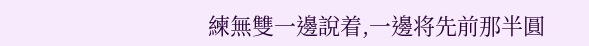練無雙一邊說着,一邊将先前那半圓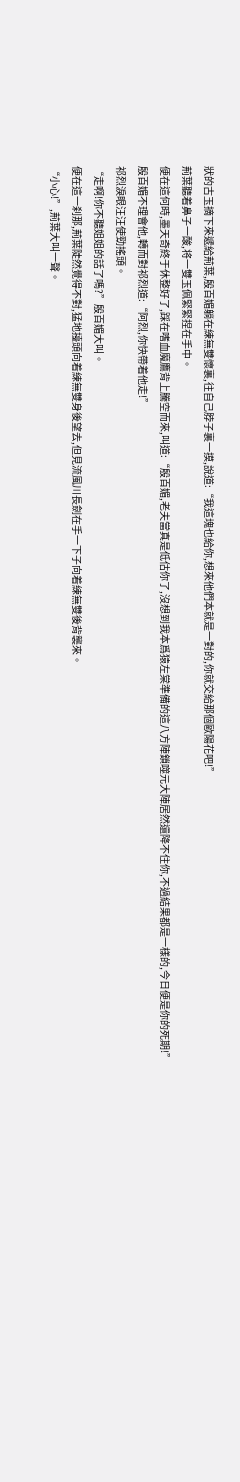狀的古玉摘下來遞給荊葉,殷百媚躺在練無雙懷裏,往自己脖子裏一摸,說道:“我這塊也給你,想來他們本就是一對的,你就交給那個歐陽花吧!”
荊葉聽着鼻子一酸,将一雙玉佩緊緊捏在手中。
便在這何時,墨天奇終于休整好了,踩在嗜血魔鷹背上騰空而來,叫道:“殷百媚,老夫當真是低估你了,沒想到我本爲猿左棠準備的這八方陣鎖噬元大陣居然還降不住你,不過結果都是一樣的,今日便是你的死期!”
殷百媚不理會他,轉而對祁烈道:“阿烈,你快帶着他走!”
祁烈淚眼汪汪使勁搖頭。
“走啊!你不聽姐姐的話了嗎?”殷百媚大叫。
便在這一刹那,荊葉陡然覺得不對,猛地擡頭向着練無雙身後望去,但見流風川長劍在手一下子向着練無雙後背襲來。
“小心!”,荊葉大叫一聲。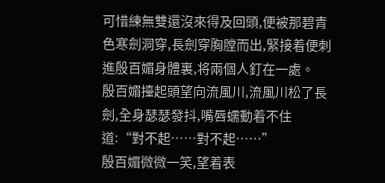可惜練無雙還沒來得及回頭,便被那碧青色寒劍洞穿,長劍穿胸膛而出,緊接着便刺進殷百媚身體裏,将兩個人釘在一處。
殷百媚擡起頭望向流風川,流風川松了長劍,全身瑟瑟發抖,嘴唇蠕動着不住道:“對不起……對不起……”
殷百媚微微一笑,望着表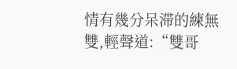情有幾分呆滞的練無雙,輕聲道:“雙哥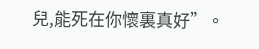兒,能死在你懷裏真好”。